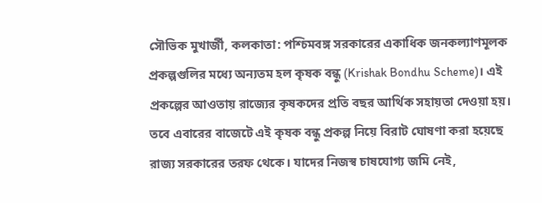সৌভিক মুখার্জী, কলকাতা: পশ্চিমবঙ্গ সরকারের একাধিক জনকল্যাণমূলক প্রকল্পগুলির মধ্যে অন্যতম হল কৃষক বন্ধু (Krishak Bondhu Scheme)। এই প্রকল্পের আওতায় রাজ্যের কৃষকদের প্রতি বছর আর্থিক সহায়তা দেওয়া হয়। তবে এবারের বাজেটে এই কৃষক বন্ধু প্রকল্প নিয়ে বিরাট ঘোষণা করা হয়েছে রাজ্য সরকারের তরফ থেকে। যাদের নিজস্ব চাষযোগ্য জমি নেই,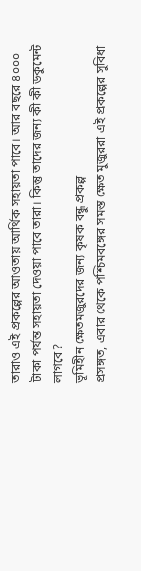তারাও এই প্রকল্পের আওতায় আর্থিক সহায়তা পাবে। আর বছরে ৪০০০ টাকা পর্যন্ত সহায়তা দেওয়া পাবে তারা। কিন্তু তাদের জন্য কী কী ডকুমেন্ট লাগবে?
ভূমিহীন ক্ষেতমজুরদের জন্য কৃষক বন্ধু প্রকল্প
প্রসঙ্গত, এবার থেকে পশ্চিমবঙ্গের সমস্ত ক্ষেত মুজুররা এই প্রকল্পের সুবিধা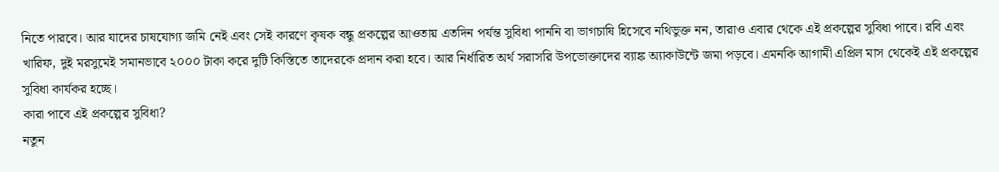নিতে পারবে। আর যাদের চাষযোগ্য জমি নেই এবং সেই কারণে কৃষক বন্ধু প্রকল্পের আওতায় এতদিন পর্যন্ত সুবিধা পাননি বা ভাগচাষি হিসেবে নথিভুক্ত নন, তারাও এবার থেকে এই প্রকল্পের সুবিধা পাবে। রবি এবং খারিফ, দুই মরসুমেই সমানভাবে ২০০০ টাকা করে দুটি কিস্তিতে তাদেরকে প্রদান করা হবে। আর নির্ধারিত অর্থ সরাসরি উপভোক্তাদের ব্যাঙ্ক অ্যাকাউন্টে জমা পড়বে। এমনকি আগামী এপ্রিল মাস থেকেই এই প্রকল্পের সুবিধা কার্যকর হচ্ছে।
কারা পাবে এই প্রকল্পের সুবিধা?
নতুন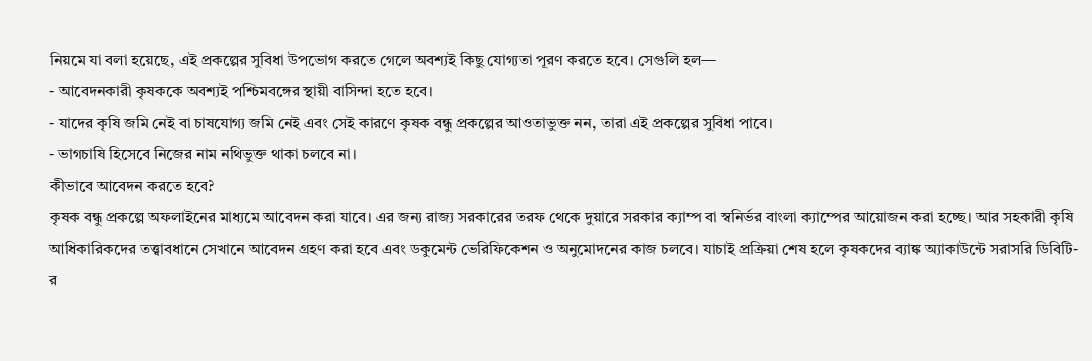নিয়মে যা বলা হয়েছে, এই প্রকল্পের সুবিধা উপভোগ করতে গেলে অবশ্যই কিছু যোগ্যতা পূরণ করতে হবে। সেগুলি হল—
- আবেদনকারী কৃষককে অবশ্যই পশ্চিমবঙ্গের স্থায়ী বাসিন্দা হতে হবে।
- যাদের কৃষি জমি নেই বা চাষযোগ্য জমি নেই এবং সেই কারণে কৃষক বন্ধু প্রকল্পের আওতাভুক্ত নন, তারা এই প্রকল্পের সুবিধা পাবে।
- ভাগচাষি হিসেবে নিজের নাম নথিভুক্ত থাকা চলবে না।
কীভাবে আবেদন করতে হবে?
কৃষক বন্ধু প্রকল্পে অফলাইনের মাধ্যমে আবেদন করা যাবে। এর জন্য রাজ্য সরকারের তরফ থেকে দুয়ারে সরকার ক্যাম্প বা স্বনির্ভর বাংলা ক্যাম্পের আয়োজন করা হচ্ছে। আর সহকারী কৃষি আধিকারিকদের তত্ত্বাবধানে সেখানে আবেদন গ্রহণ করা হবে এবং ডকুমেন্ট ভেরিফিকেশন ও অনুমোদনের কাজ চলবে। যাচাই প্রক্রিয়া শেষ হলে কৃষকদের ব্যাঙ্ক অ্যাকাউন্টে সরাসরি ডিবিটি-র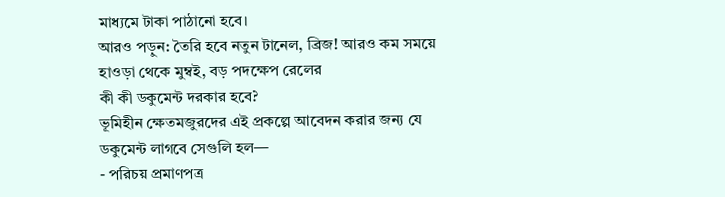মাধ্যমে টাকা পাঠানো হবে।
আরও পড়ুন: তৈরি হবে নতুন টানেল, ব্রিজ! আরও কম সময়ে হাওড়া থেকে মুম্বই, বড় পদক্ষেপ রেলের
কী কী ডকুমেন্ট দরকার হবে?
ভূমিহীন ক্ষেতমজুরদের এই প্রকল্পে আবেদন করার জন্য যে ডকুমেন্ট লাগবে সেগুলি হল—
- পরিচয় প্রমাণপত্র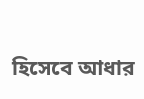হিসেবে আধার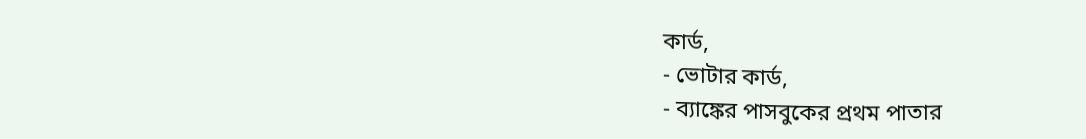কার্ড,
- ভোটার কার্ড,
- ব্যাঙ্কের পাসবুকের প্রথম পাতার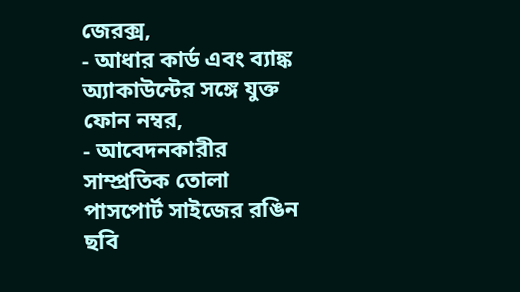জেরক্স,
- আধার কার্ড এবং ব্যাঙ্ক অ্যাকাউন্টের সঙ্গে যুক্ত ফোন নম্বর,
- আবেদনকারীর সাম্প্রতিক তোলা পাসপোর্ট সাইজের রঙিন ছবি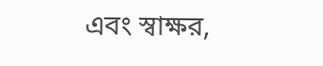এবং স্বাক্ষর,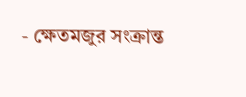- ক্ষেতমজুর সংক্রান্ত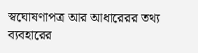স্বঘোষণাপত্র আর আধারেরর তথ্য ব্যবহারের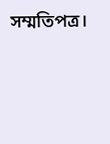সম্মতিপত্র।